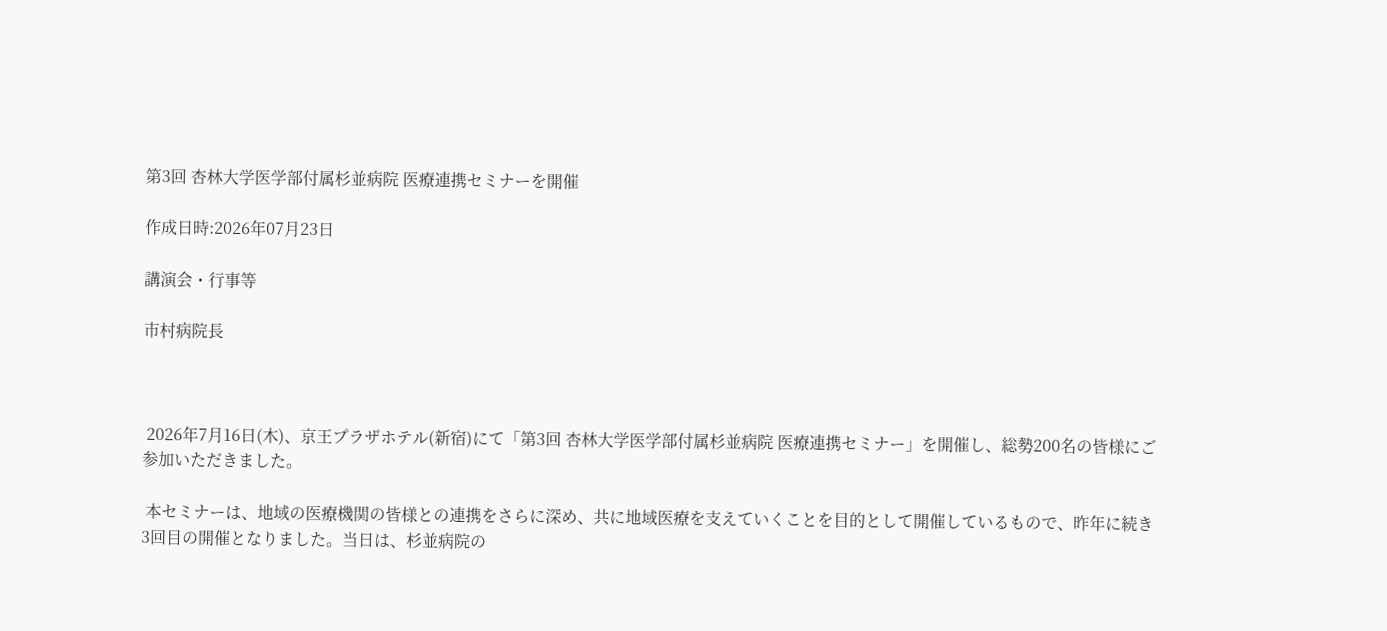第3回 杏林大学医学部付属杉並病院 医療連携セミナーを開催

作成日時:2026年07月23日

講演会・行事等

市村病院長



 2026年7月16日(木)、京王プラザホテル(新宿)にて「第3回 杏林大学医学部付属杉並病院 医療連携セミナー」を開催し、総勢200名の皆様にご参加いただきました。

 本セミナーは、地域の医療機関の皆様との連携をさらに深め、共に地域医療を支えていくことを目的として開催しているもので、昨年に続き3回目の開催となりました。当日は、杉並病院の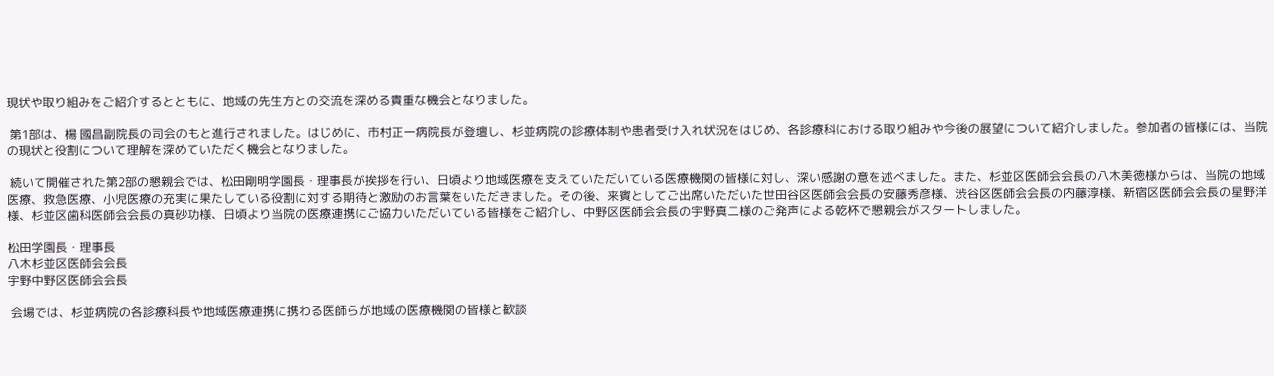現状や取り組みをご紹介するとともに、地域の先生方との交流を深める貴重な機会となりました。

 第1部は、楊 國昌副院長の司会のもと進行されました。はじめに、市村正一病院長が登壇し、杉並病院の診療体制や患者受け入れ状況をはじめ、各診療科における取り組みや今後の展望について紹介しました。参加者の皆様には、当院の現状と役割について理解を深めていただく機会となりました。

 続いて開催された第2部の懇親会では、松田剛明学園長・理事長が挨拶を行い、日頃より地域医療を支えていただいている医療機関の皆様に対し、深い感謝の意を述べました。また、杉並区医師会会長の八木美徳様からは、当院の地域医療、救急医療、小児医療の充実に果たしている役割に対する期待と激励のお言葉をいただきました。その後、来賓としてご出席いただいた世田谷区医師会会長の安藤秀彦様、渋谷区医師会会長の内藤淳様、新宿区医師会会長の星野洋様、杉並区歯科医師会会長の真砂功様、日頃より当院の医療連携にご協力いただいている皆様をご紹介し、中野区医師会会長の宇野真二様のご発声による乾杯で懇親会がスタートしました。

松田学園長・理事長
八木杉並区医師会会長
宇野中野区医師会会長

 会場では、杉並病院の各診療科長や地域医療連携に携わる医師らが地域の医療機関の皆様と歓談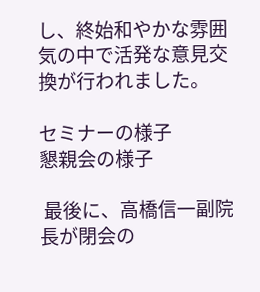し、終始和やかな雰囲気の中で活発な意見交換が行われました。

セミナーの様子
懇親会の様子

 最後に、高橋信一副院長が閉会の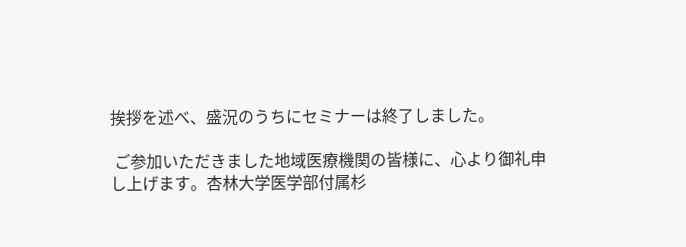挨拶を述べ、盛況のうちにセミナーは終了しました。

 ご参加いただきました地域医療機関の皆様に、心より御礼申し上げます。杏林大学医学部付属杉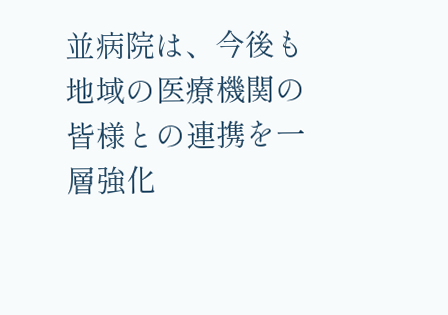並病院は、今後も地域の医療機関の皆様との連携を一層強化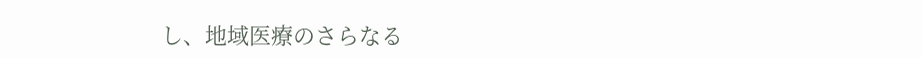し、地域医療のさらなる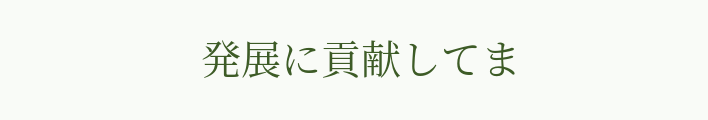発展に貢献してま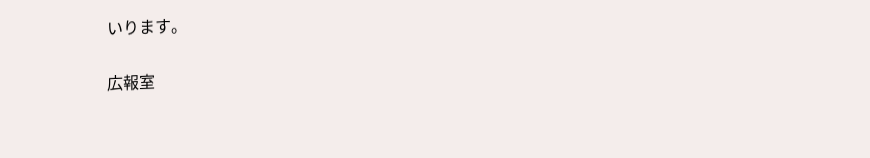いります。

広報室